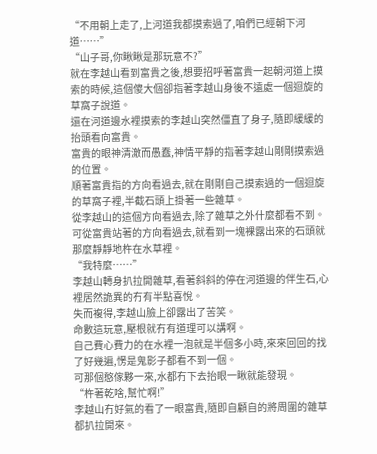“不用朝上走了,上河道我都摸索過了,咱們已經朝下河道……”
“山子哥,你瞅瞅是那玩意不?”
就在李越山看到富貴之後,想要招呼著富貴一起朝河道上摸索的時候,這個傻大個卻指著李越山身後不遠處一個迴旋的草窩子說道。
還在河道邊水裡摸索的李越山突然僵直了身子,隨即緩緩的抬頭看向富貴。
富貴的眼神清澈而愚蠢,神情平靜的指著李越山剛剛摸索過的位置。
順著富貴指的方向看過去,就在剛剛自己摸索過的一個迴旋的草窩子裡,半截石頭上掛著一些雜草。
從李越山的這個方向看過去,除了雜草之外什麼都看不到。
可從富貴站著的方向看過去,就看到一塊裸露出來的石頭就那麼靜靜地杵在水草裡。
“我特麼……”
李越山轉身扒拉開雜草,看著斜斜的停在河道邊的伴生石,心裡居然詭異的冇有半點喜悅。
失而複得,李越山臉上卻露出了苦笑。
命數這玩意,壓根就冇有道理可以講啊。
自己費心費力的在水裡一泡就是半個多小時,來來回回的找了好幾遍,愣是鬼影子都看不到一個。
可那個憨傢夥一來,水都冇下去抬眼一瞅就能發現。
“杵著乾啥,幫忙啊!”
李越山冇好氣的看了一眼富貴,隨即自顧自的將周圍的雜草都扒拉開來。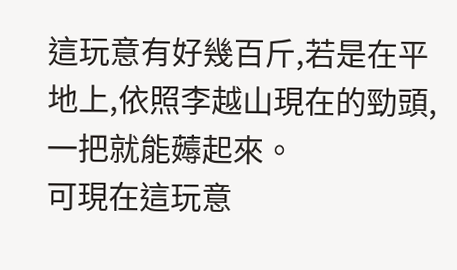這玩意有好幾百斤,若是在平地上,依照李越山現在的勁頭,一把就能薅起來。
可現在這玩意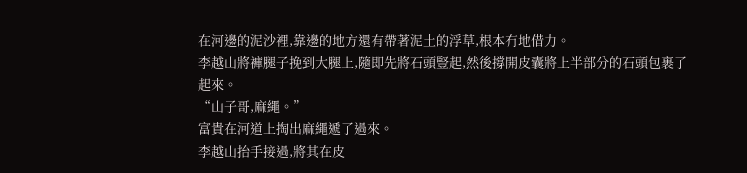在河邊的泥沙裡,靠邊的地方還有帶著泥土的浮草,根本冇地借力。
李越山將褲腿子挽到大腿上,隨即先將石頭豎起,然後撐開皮囊將上半部分的石頭包裹了起來。
“山子哥,麻繩。”
富貴在河道上掏出麻繩遞了過來。
李越山抬手接過,將其在皮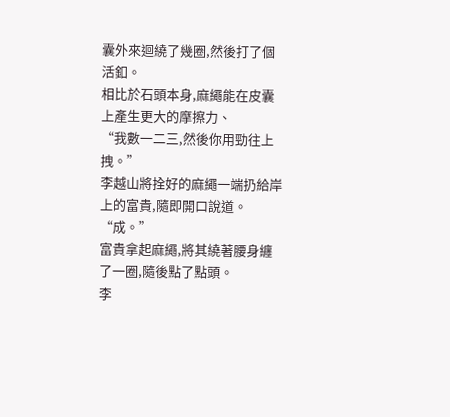囊外來迴繞了幾圈,然後打了個活釦。
相比於石頭本身,麻繩能在皮囊上產生更大的摩擦力、
“我數一二三,然後你用勁往上拽。”
李越山將拴好的麻繩一端扔給岸上的富貴,隨即開口說道。
“成。”
富貴拿起麻繩,將其繞著腰身纏了一圈,隨後點了點頭。
李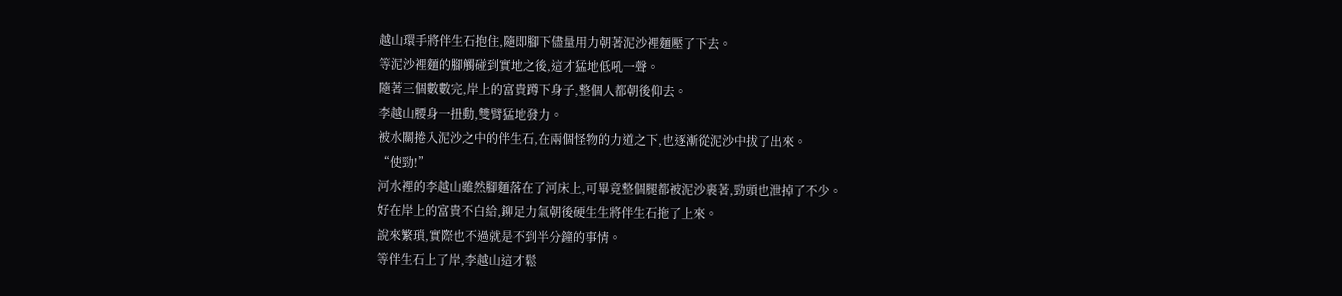越山環手將伴生石抱住,隨即腳下儘量用力朝著泥沙裡麵壓了下去。
等泥沙裡麵的腳觸碰到實地之後,這才猛地低吼一聲。
隨著三個數數完,岸上的富貴蹲下身子,整個人都朝後仰去。
李越山腰身一扭動,雙臂猛地發力。
被水關捲入泥沙之中的伴生石,在兩個怪物的力道之下,也逐漸從泥沙中拔了出來。
“使勁!”
河水裡的李越山雖然腳麵落在了河床上,可畢竟整個腿都被泥沙裹著,勁頭也泄掉了不少。
好在岸上的富貴不白給,鉚足力氣朝後硬生生將伴生石拖了上來。
說來繁瑣,實際也不過就是不到半分鐘的事情。
等伴生石上了岸,李越山這才鬆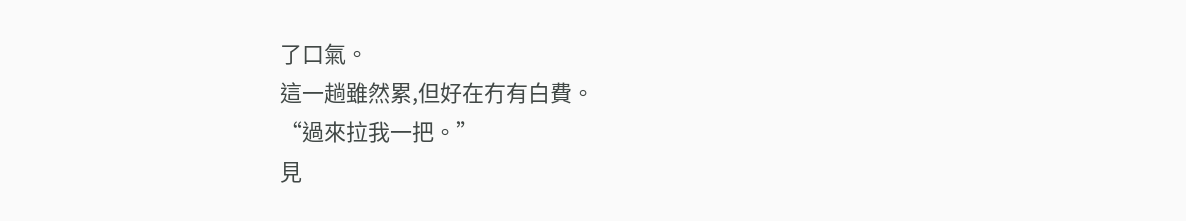了口氣。
這一趟雖然累,但好在冇有白費。
“過來拉我一把。”
見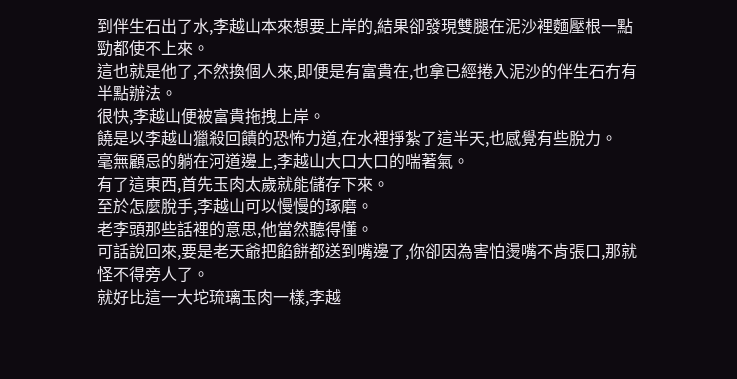到伴生石出了水,李越山本來想要上岸的,結果卻發現雙腿在泥沙裡麵壓根一點勁都使不上來。
這也就是他了,不然換個人來,即便是有富貴在,也拿已經捲入泥沙的伴生石冇有半點辦法。
很快,李越山便被富貴拖拽上岸。
饒是以李越山獵殺回饋的恐怖力道,在水裡掙紮了這半天,也感覺有些脫力。
毫無顧忌的躺在河道邊上,李越山大口大口的喘著氣。
有了這東西,首先玉肉太歲就能儲存下來。
至於怎麼脫手,李越山可以慢慢的琢磨。
老李頭那些話裡的意思,他當然聽得懂。
可話說回來,要是老天爺把餡餅都送到嘴邊了,你卻因為害怕燙嘴不肯張口,那就怪不得旁人了。
就好比這一大坨琉璃玉肉一樣,李越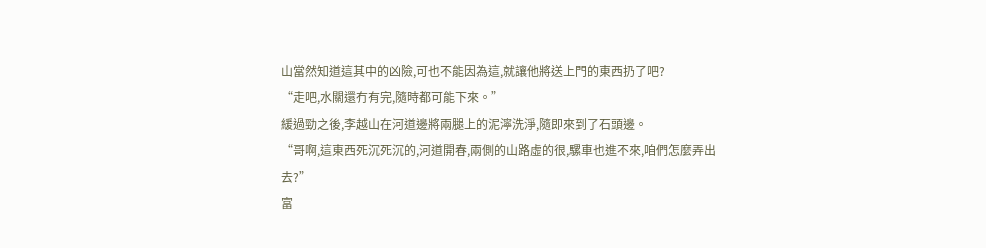山當然知道這其中的凶險,可也不能因為這,就讓他將送上門的東西扔了吧?
“走吧,水關還冇有完,隨時都可能下來。”
緩過勁之後,李越山在河道邊將兩腿上的泥濘洗淨,隨即來到了石頭邊。
“哥啊,這東西死沉死沉的,河道開春,兩側的山路虛的很,騾車也進不來,咱們怎麼弄出去?”
富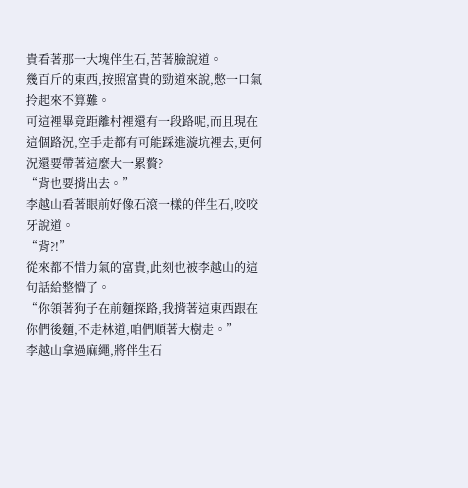貴看著那一大塊伴生石,苦著臉說道。
幾百斤的東西,按照富貴的勁道來說,憋一口氣拎起來不算難。
可這裡畢竟距離村裡還有一段路呢,而且現在這個路況,空手走都有可能踩進漩坑裡去,更何況還要帶著這麼大一累贅?
“背也要揹出去。”
李越山看著眼前好像石滾一樣的伴生石,咬咬牙說道。
“背?!”
從來都不惜力氣的富貴,此刻也被李越山的這句話給整懵了。
“你領著狗子在前麵探路,我揹著這東西跟在你們後麵,不走林道,咱們順著大樹走。”
李越山拿過麻繩,將伴生石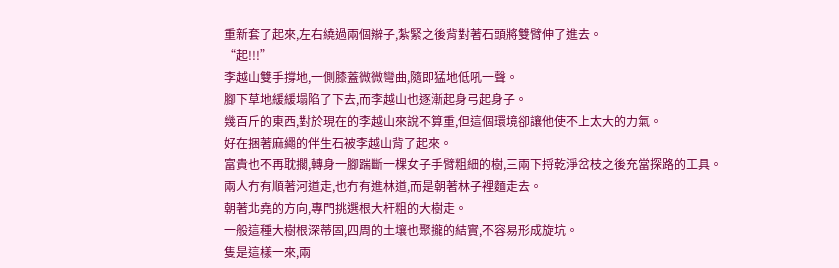重新套了起來,左右繞過兩個辮子,紮緊之後背對著石頭將雙臂伸了進去。
“起!!!”
李越山雙手撐地,一側膝蓋微微彎曲,隨即猛地低吼一聲。
腳下草地緩緩塌陷了下去,而李越山也逐漸起身弓起身子。
幾百斤的東西,對於現在的李越山來說不算重,但這個環境卻讓他使不上太大的力氣。
好在捆著麻繩的伴生石被李越山背了起來。
富貴也不再耽擱,轉身一腳踹斷一棵女子手臂粗細的樹,三兩下捋乾淨岔枝之後充當探路的工具。
兩人冇有順著河道走,也冇有進林道,而是朝著林子裡麵走去。
朝著北堯的方向,專門挑選根大杆粗的大樹走。
一般這種大樹根深蒂固,四周的土壤也聚攏的結實,不容易形成旋坑。
隻是這樣一來,兩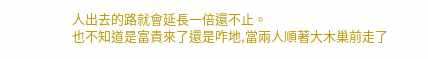人出去的路就會延長一倍還不止。
也不知道是富貴來了還是咋地,當兩人順著大木巢前走了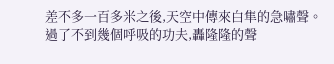差不多一百多米之後,天空中傳來白隼的急嘯聲。
過了不到幾個呼吸的功夫,轟隆隆的聲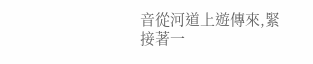音從河道上遊傳來,緊接著一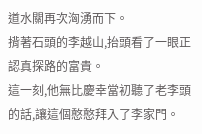道水關再次洶湧而下。
揹著石頭的李越山,抬頭看了一眼正認真探路的富貴。
這一刻,他無比慶幸當初聽了老李頭的話,讓這個憨憨拜入了李家門。